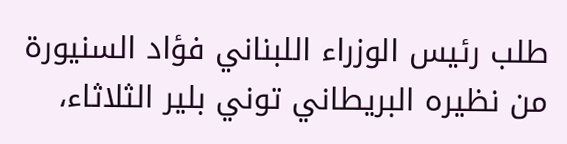طلب رئيس الوزراء اللبناني فؤاد السنيورة من نظيره البريطاني توني بلير الثلاثاء،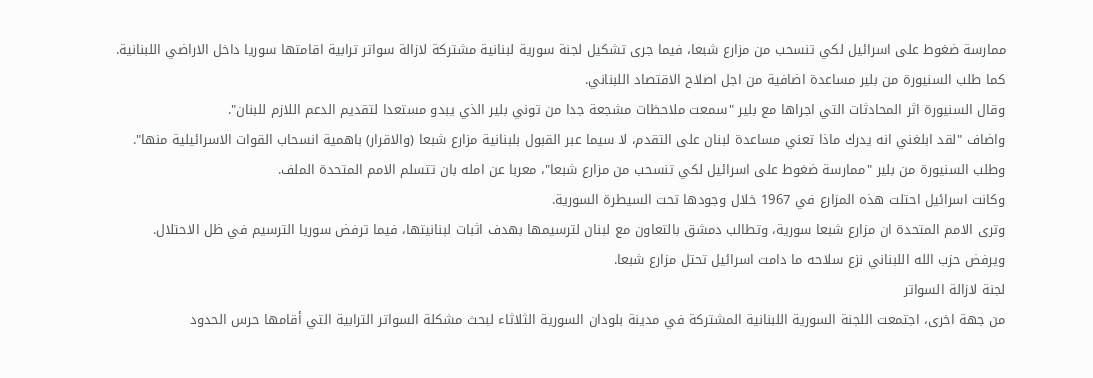ممارسة ضغوط على اسرائيل لكي تنسحب من مزارع شبعا، فيما جرى تشكيل لجنة سورية لبنانية مشتركة لازالة سواتر ترابية اقامتها سوريا داخل الاراضي اللبنانية.
كما طلب السنيورة من بلير مساعدة اضافية من اجل اصلاح الاقتصاد اللبناني.
وقال السنيورة اثر المحادثات التي اجراها مع بلير "سمعت ملاحظات مشجعة جدا من توني بلير الذي يبدو مستعدا لتقديم الدعم اللازم للبنان".
واضاف "لقد ابلغني انه يدرك ماذا تعني مساعدة لبنان على التقدم، لا سيما عبر القبول بلبنانية مزارع شبعا (والاقرار) باهمية انسحاب القوات الاسرائيلية منها".
وطلب السنيورة من بلير "ممارسة ضغوط على اسرائيل لكي تنسحب من مزارع شبعا"، معربا عن امله بان تتسلم الامم المتحدة الملف.
وكانت اسرائيل احتلت هذه المزارع في 1967 خلال وجودها تحت السيطرة السورية.
وترى الامم المتحدة ان مزارع شبعا سورية، وتطالب دمشق بالتعاون مع لبنان لترسيمها بهدف اثبات لبنانيتها، فيما ترفض سوريا الترسيم في ظل الاحتلال.
ويرفض حزب الله اللبناني نزع سلاحه ما دامت اسرائيل تحتل مزارع شبعا.
لجنة لازالة السواتر
من جهة اخرى، اجتمعت اللجنة السورية اللبنانية المشتركة في مدينة بلودان السورية الثلاثاء لبحث مشكلة السواتر الترابية التي أقامها حرس الحدود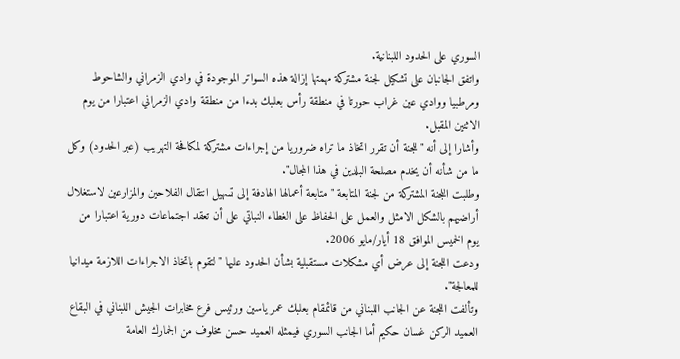السوري على الحدود اللبنانية.
واتفق الجانبان على تشكيل لجنة مشتركة مهمتها إزالة هذه السواتر الموجودة في وادي الزمراني والشاحوط ومرطبيا ووادي عين غراب حورتا في منطقة رأس بعلبك بدءا من منطقة وادي الزمراني اعتبارا من يوم الاثنين المقبل.
وأشارا إلى أنه "للجنة أن تقرر اتخاذ ما تراه ضروريا من إجراءات مشتركة لمكافحة التهريب (عبر الحدود) وكل ما من شأنه أن يخدم مصلحة البلدين في هذا المجال".
وطلبت اللجنة المشتركة من لجنة المتابعة "متابعة أعمالها الهادفة إلى تسهيل انتقال الفلاحين والمزارعين لاستغلال أراضيهم بالشكل الامثل والعمل على الحفاظ على الغطاء النباتي على أن تعقد اجتماعات دورية اعتبارا من يوم الخميس الموافق 18 أيار/مايو 2006.
ودعت اللجنة إلى عرض أي مشكلات مستقبلية بشأن الحدود عليها "لتقوم باتخاذ الاجراءات اللازمة ميدانيا للمعالجة".
وتألفت اللجنة عن الجانب اللبناني من قائمقام بعلبك عمر ياسين ورئيس فرع مخابرات الجيش اللبناني في البقاع العميد الركن غسان حكيم أما الجانب السوري فيمثله العميد حسن مخلوف من الجمارك العامة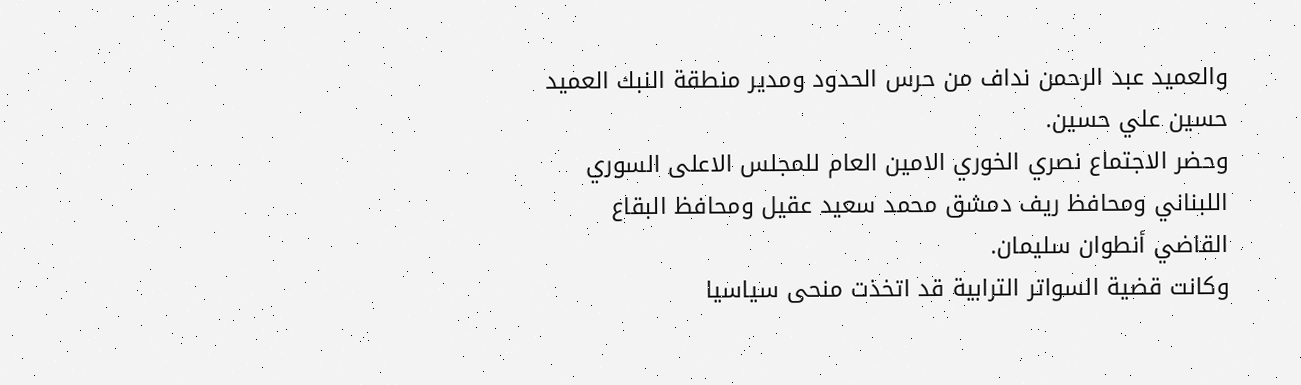والعميد عبد الرحمن نداف من حرس الحدود ومدير منطقة النبك العميد حسين علي حسين.
وحضر الاجتماع نصري الخوري الامين العام للمجلس الاعلى السوري اللبناني ومحافظ ريف دمشق محمد سعيد عقيل ومحافظ البقاع القاضي أنطوان سليمان.
وكانت قضية السواتر الترابية قد اتخذت منحى سياسيا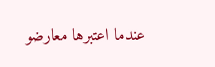عندما اعتبرها معارضو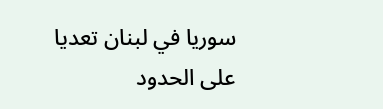سوريا في لبنان تعديا على الحدود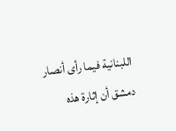اللبنانية فيما رأى أنصار دمشق أن إثارة هذه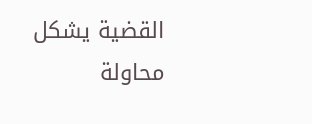القضية يشكل محاولة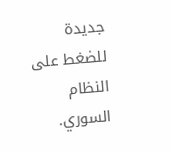جديدة للضغط على النظام السوري.